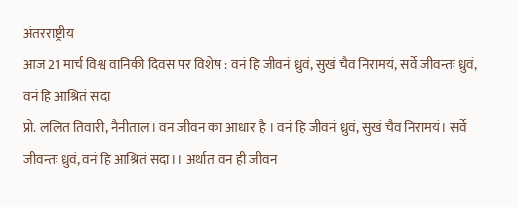अंतरराष्ट्रीय
आज 21 मार्च विश्व वानिकी दिवस पर विशेष : वनं हि जीवनं ध्रुवं, सुखं चैव निरामयं, सर्वे जीवन्तः ध्रुवं, वनं हि आश्रितं सदा
प्रो. ललित तिवारी, नैनीताल। वन जीवन का आधार है । वनं हि जीवनं ध्रुवं, सुखं चैव निरामयं। सर्वे जीवन्तः ध्रुवं, वनं हि आश्रितं सदा।। अर्थात वन ही जीवन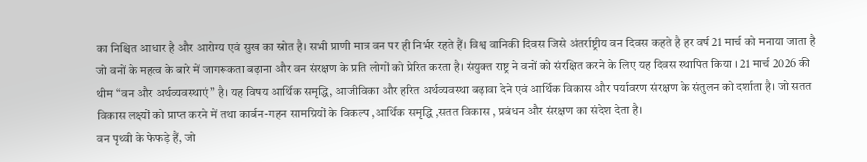का निश्चित आधार है और आरोग्य एवं सुख का स्रोत है। सभी प्राणी मात्र वन पर ही निर्भर रहते हैं। विश्व वानिकी दिवस जिसे अंतर्राष्ट्रीय वन दिवस कहते है हर वर्ष 21 मार्च को मनाया जाता है जो वनों के महत्व के बारे में जागरूकता बढ़ाना और वन संरक्षण के प्रति लोगों को प्रेरित करता है। संयुक्त राष्ट्र ने वनों को संरक्षित करने के लिए यह दिवस स्थापित किया । 21 मार्च 2026 की थीम “वन और अर्थव्यवस्थाएं” है। यह विषय आर्थिक समृद्धि, आजीविका और हरित अर्थव्यवस्था बढ़ावा देने एवं आर्थिक विकास और पर्यावरण संरक्षण के संतुलन को दर्शाता है। जो सतत विकास लक्ष्यों को प्राप्त करने में तथा कार्बन-गहन सामग्रियों के विकल्प ,आर्थिक समृद्धि ,सतत विकास , प्रबंधन और संरक्षण का संदेश देता है।
वन पृथ्वी के फेफड़े हैं, जो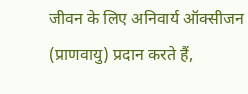जीवन के लिए अनिवार्य ऑक्सीजन (प्राणवायु) प्रदान करते हैं,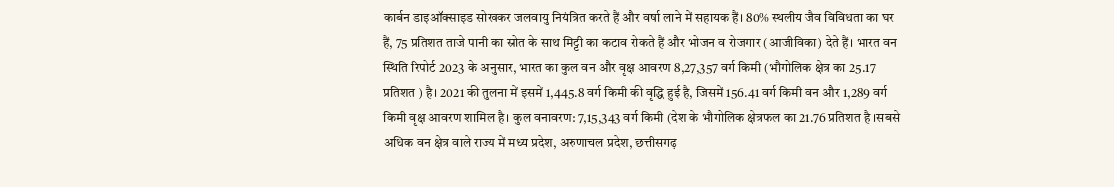कार्बन डाइऑक्साइड सोखकर जलवायु नियंत्रित करते हैं और वर्षा लाने में सहायक हैं। 80% स्थलीय जैव विविधता का घर हैं, 75 प्रतिशत ताजे पानी का स्रोत के साथ मिट्टी का कटाव रोकते हैं और भोजन व रोजगार (आजीविका) देते हैं। भारत वन स्थिति रिपोर्ट 2023 के अनुसार, भारत का कुल वन और वृक्ष आवरण 8,27,357 वर्ग किमी (भौगोलिक क्षेत्र का 25.17 प्रतिशत ) है। 2021 की तुलना में इसमें 1,445.8 वर्ग किमी की वृद्धि हुई है, जिसमें 156.41 वर्ग किमी वन और 1,289 वर्ग किमी वृक्ष आवरण शामिल है। कुल वनावरण: 7,15,343 वर्ग किमी (देश के भौगोलिक क्षेत्रफल का 21.76 प्रतिशत है ।सबसे अधिक वन क्षेत्र वाले राज्य में मध्य प्रदेश, अरुणाचल प्रदेश, छत्तीसगढ़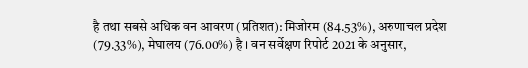है तथा सबसे अधिक वन आवरण (प्रतिशत): मिजोरम (84.53%), अरुणाचल प्रदेश (79.33%), मेघालय (76.00%) है । वन सर्वेक्षण रिपोर्ट 2021 के अनुसार,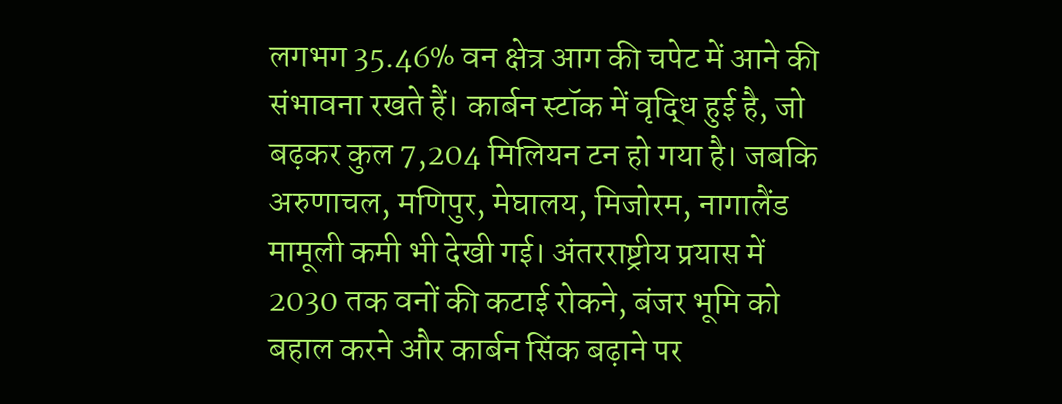लगभग 35.46% वन क्षेत्र आग की चपेट में आने की संभावना रखते हैं। कार्बन स्टॉक में वृद्धि हुई है, जो बढ़कर कुल 7,204 मिलियन टन हो गया है। जबकि अरुणाचल, मणिपुर, मेघालय, मिजोरम, नागालैंड मामूली कमी भी देखी गई। अंतरराष्ट्रीय प्रयास में 2030 तक वनों की कटाई रोकने, बंजर भूमि को बहाल करने और कार्बन सिंक बढ़ाने पर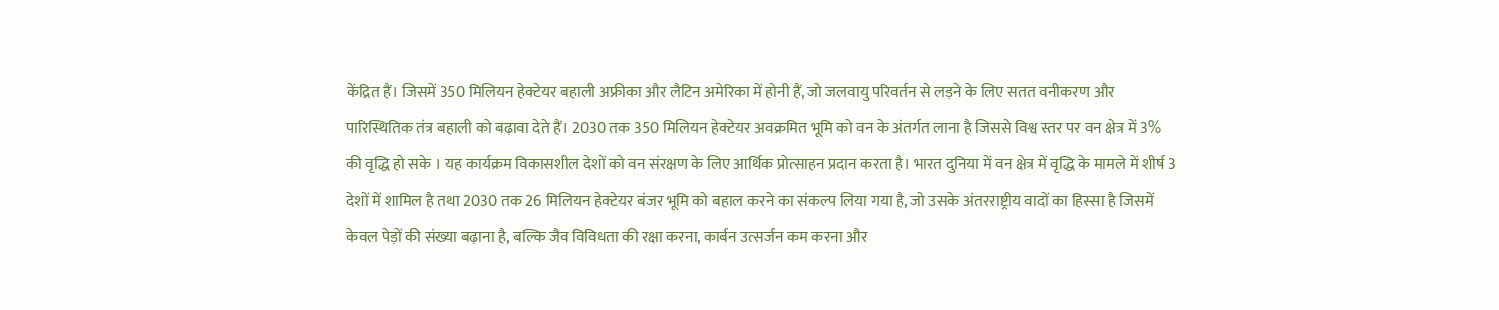केंद्रित हैं। जिसमें 350 मिलियन हेक्टेयर बहाली अफ्रीका और लैटिन अमेरिका में होनी हैं, जो जलवायु परिवर्तन से लड़ने के लिए सतत वनीकरण और पारिस्थितिक तंत्र बहाली को बढ़ावा देते हैं। 2030 तक 350 मिलियन हेक्टेयर अवक्रमित भूमि को वन के अंतर्गत लाना है जिससे विश्व स्तर पर वन क्षेत्र में 3% की वृद्धि हो सके । यह कार्यक्रम विकासशील देशों को वन संरक्षण के लिए आर्थिक प्रोत्साहन प्रदान करता है। भारत दुनिया में वन क्षेत्र में वृद्धि के मामले में शीर्ष 3 देशों में शामिल है तथा 2030 तक 26 मिलियन हेक्टेयर बंजर भूमि को बहाल करने का संकल्प लिया गया है, जो उसके अंतरराष्ट्रीय वादों का हिस्सा है जिसमें केवल पेड़ों की संख्या बढ़ाना है, बल्कि जैव विविधता की रक्षा करना, कार्बन उत्सर्जन कम करना और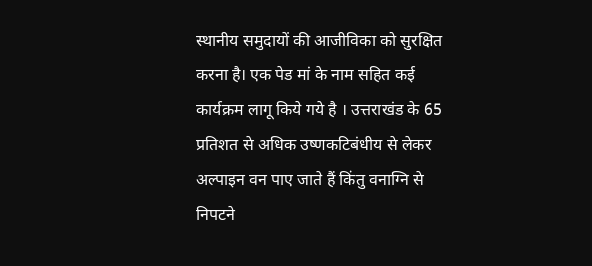स्थानीय समुदायों की आजीविका को सुरक्षित
करना है। एक पेड मां के नाम सहित कई कार्यक्रम लागू किये गये है । उत्तराखंड के 65 प्रतिशत से अधिक उष्णकटिबंधीय से लेकर अल्पाइन वन पाए जाते हैं किंतु वनाग्नि से निपटने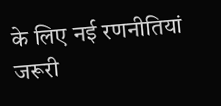के लिए नई रणनीतियां जरूरी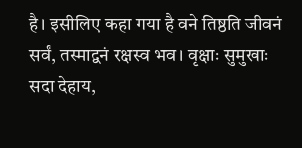है। इसीलिए कहा गया है वने तिष्ठति जीवनं सर्वं, तस्माद्वनं रक्षस्व भव। वृक्षाः सुमुखाः सदा देहाय,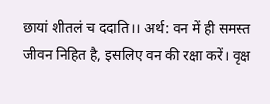छायां शीतलं च ददाति।। अर्थ: वन में ही समस्त जीवन निहित है, इसलिए वन की रक्षा करें। वृक्ष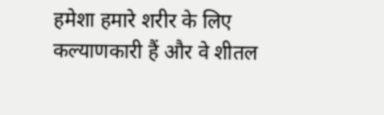हमेशा हमारे शरीर के लिए कल्याणकारी हैं और वे शीतल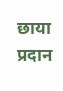छाया प्रदान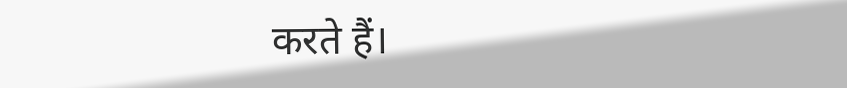करते हैं।